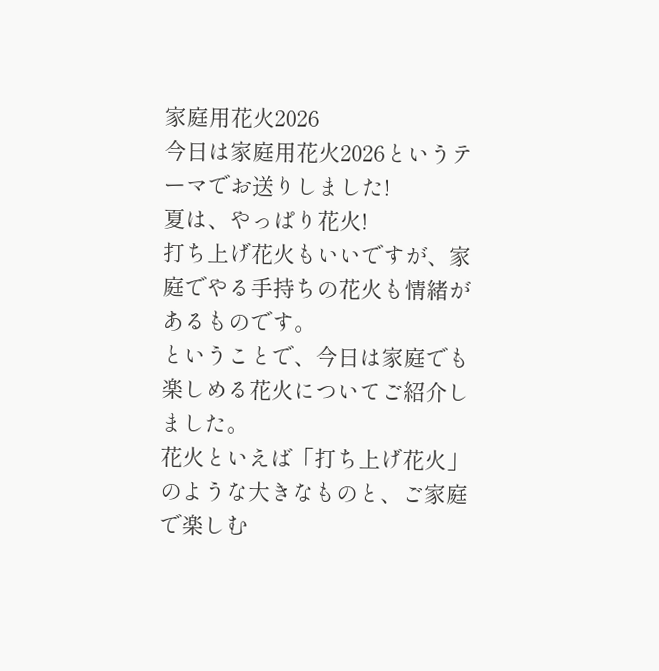家庭用花火2026
今日は家庭用花火2026というテーマでお送りしました!
夏は、やっぱり花火!
打ち上げ花火もいいですが、家庭でやる手持ちの花火も情緒があるものです。
ということで、今日は家庭でも楽しめる花火についてご紹介しました。
花火といえば「打ち上げ花火」のような大きなものと、ご家庭で楽しむ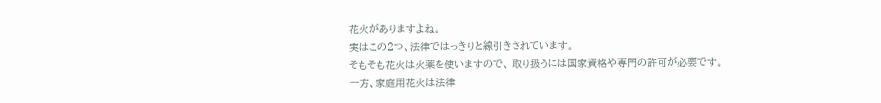花火がありますよね。
実はこの2つ、法律ではっきりと線引きされています。
そもそも花火は火薬を使いますので、 取り扱うには国家資格や専門の許可が必要です。
一方、家庭用花火は法律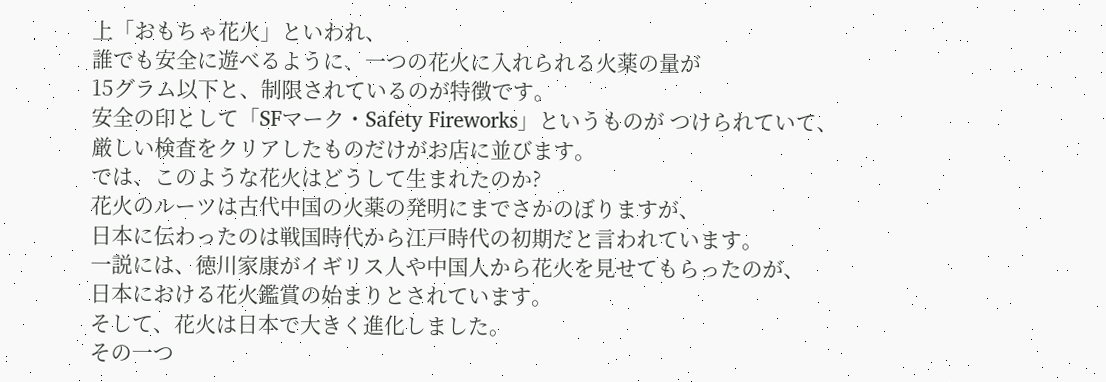上「おもちゃ花火」といわれ、
誰でも安全に遊べるように、一つの花火に入れられる火薬の量が
15グラム以下と、制限されているのが特徴です。
安全の印として「SFマーク・Safety Fireworks」というものが つけられていて、
厳しい検査をクリアしたものだけがお店に並びます。
では、このような花火はどうして生まれたのか?
花火のルーツは古代中国の火薬の発明にまでさかのぼりますが、
日本に伝わったのは戦国時代から江戸時代の初期だと言われています。
一説には、徳川家康がイギリス人や中国人から花火を見せてもらったのが、
日本における花火鑑賞の始まりとされています。
そして、花火は日本で大きく進化しました。
その一つ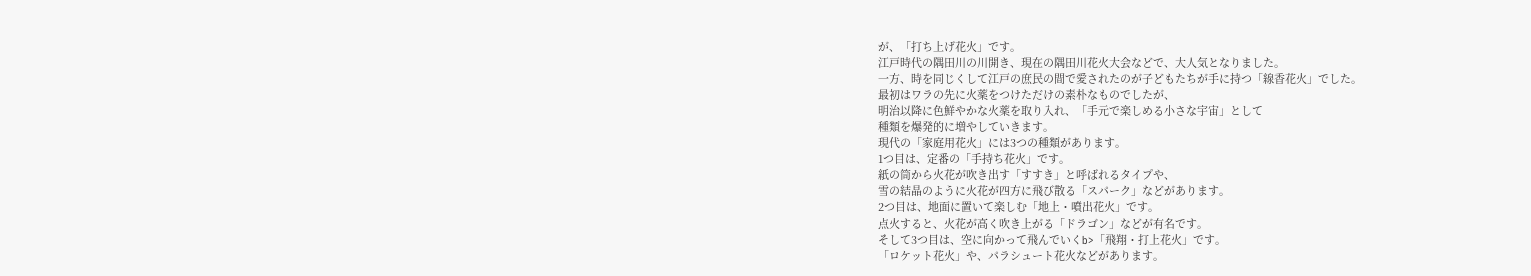が、「打ち上げ花火」です。
江戸時代の隅田川の川開き、現在の隅田川花火大会などで、大人気となりました。
一方、時を同じくして江戸の庶民の間で愛されたのが子どもたちが手に持つ「線香花火」でした。
最初はワラの先に火薬をつけただけの素朴なものでしたが、
明治以降に色鮮やかな火薬を取り入れ、「手元で楽しめる小さな宇宙」として
種類を爆発的に増やしていきます。
現代の「家庭用花火」には3つの種類があります。
1つ目は、定番の「手持ち花火」です。
紙の筒から火花が吹き出す「すすき」と呼ばれるタイプや、
雪の結晶のように火花が四方に飛び散る「スパーク」などがあります。
2つ目は、地面に置いて楽しむ「地上・噴出花火」です。
点火すると、火花が高く吹き上がる「ドラゴン」などが有名です。
そして3つ目は、空に向かって飛んでいくb>「飛翔・打上花火」です。
「ロケット花火」や、パラシュート花火などがあります。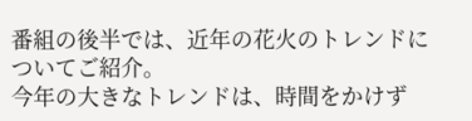番組の後半では、近年の花火のトレンドについてご紹介。
今年の大きなトレンドは、時間をかけず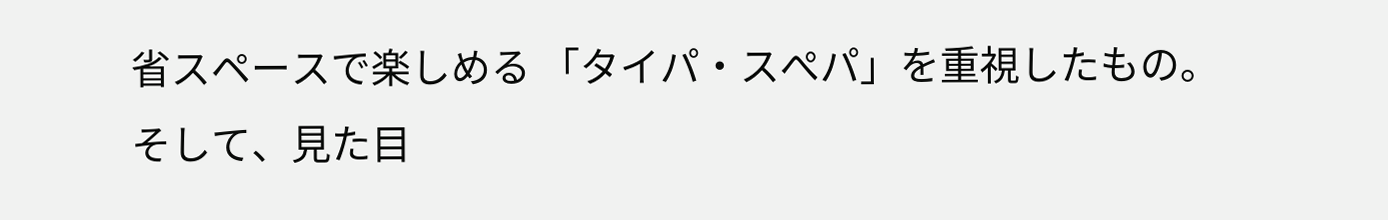省スペースで楽しめる 「タイパ・スぺパ」を重視したもの。
そして、見た目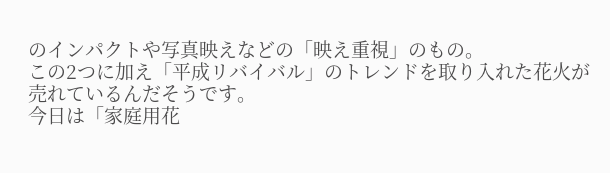のインパクトや写真映えなどの「映え重視」のもの。
この2つに加え「平成リバイバル」のトレンドを取り入れた花火が 売れているんだそうです。
今日は「家庭用花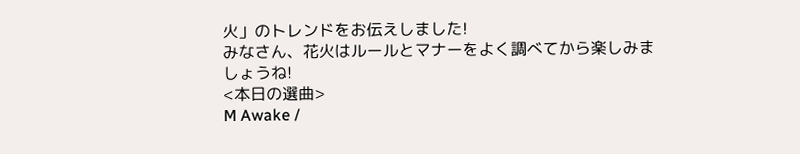火」のトレンドをお伝えしました!
みなさん、花火はルールとマナーをよく調べてから楽しみましょうね!
<本日の選曲>
M Awake /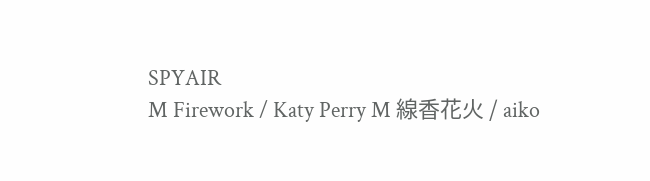SPYAIR
M Firework / Katy Perry M 線香花火 / aiko